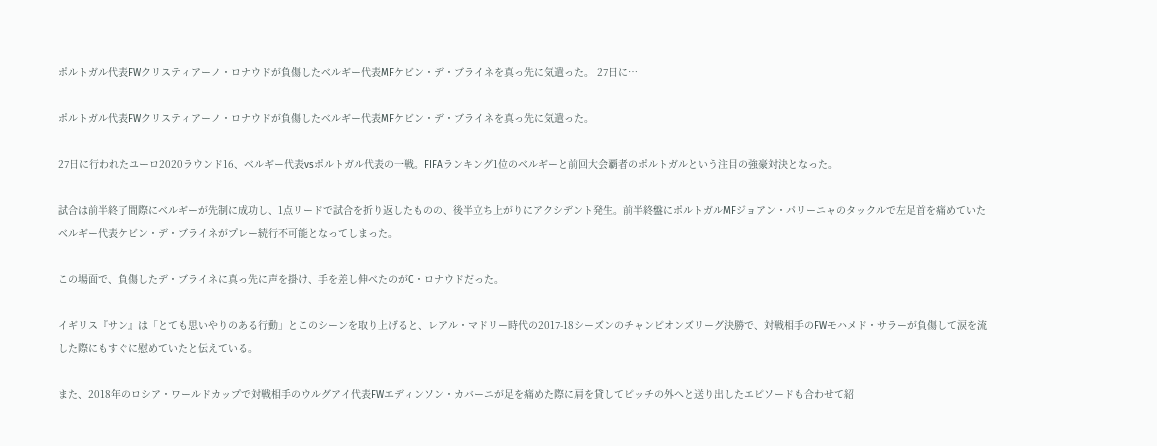ポルトガル代表FWクリスティアーノ・ロナウドが負傷したベルギー代表MFケビン・デ・ブライネを真っ先に気遣った。 27日に…

ポルトガル代表FWクリスティアーノ・ロナウドが負傷したベルギー代表MFケビン・デ・ブライネを真っ先に気遣った。

27日に行われたユーロ2020ラウンド16、ベルギー代表vsポルトガル代表の一戦。FIFAランキング1位のベルギーと前回大会覇者のポルトガルという注目の強豪対決となった。

試合は前半終了間際にベルギーが先制に成功し、1点リードで試合を折り返したものの、後半立ち上がりにアクシデント発生。前半終盤にポルトガルMFジョアン・パリーニャのタックルで左足首を痛めていたベルギー代表ケビン・デ・ブライネがプレー続行不可能となってしまった。

この場面で、負傷したデ・ブライネに真っ先に声を掛け、手を差し伸べたのがC・ロナウドだった。

イギリス『サン』は「とても思いやりのある行動」とこのシーンを取り上げると、レアル・マドリー時代の2017-18シーズンのチャンピオンズリーグ決勝で、対戦相手のFWモハメド・サラーが負傷して涙を流した際にもすぐに慰めていたと伝えている。

また、2018年のロシア・ワールドカップで対戦相手のウルグアイ代表FWエディンソン・カバーニが足を痛めた際に肩を貸してピッチの外へと送り出したエピソードも合わせて紹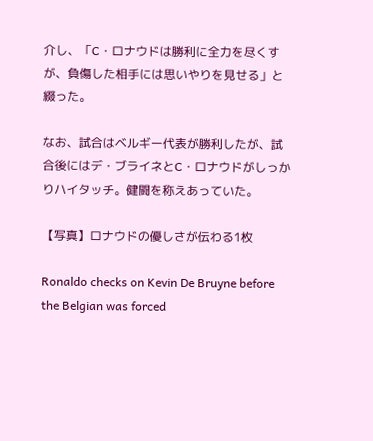介し、「C・ロナウドは勝利に全力を尽くすが、負傷した相手には思いやりを見せる」と綴った。

なお、試合はベルギー代表が勝利したが、試合後にはデ・ブライネとC・ロナウドがしっかりハイタッチ。健闘を称えあっていた。

【写真】ロナウドの優しさが伝わる1枚

Ronaldo checks on Kevin De Bruyne before the Belgian was forced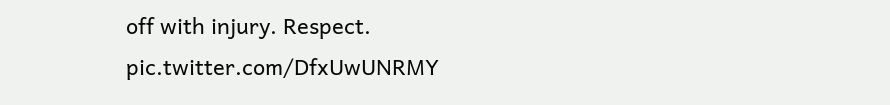off with injury. Respect. pic.twitter.com/DfxUwUNRMY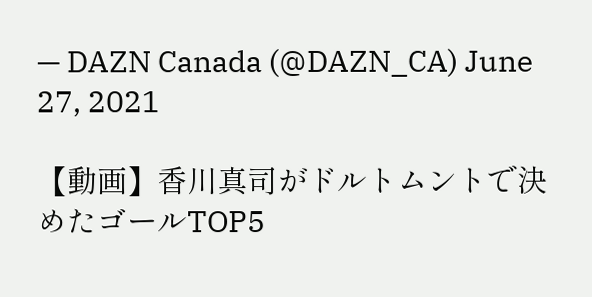— DAZN Canada (@DAZN_CA) June 27, 2021

【動画】香川真司がドルトムントで決めたゴールTOP5